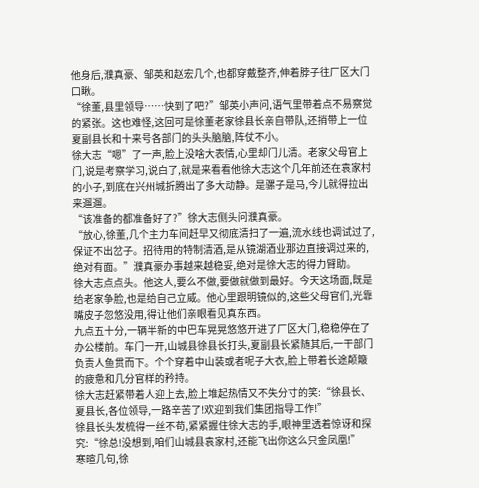他身后,濮真豪、邹英和赵宏几个,也都穿戴整齐,伸着脖子往厂区大门口瞅。
“徐董,县里领导……快到了吧?”邹英小声问,语气里带着点不易察觉的紧张。这也难怪,这回可是徐董老家徐县长亲自带队,还捎带上一位夏副县长和十来号各部门的头头脑脑,阵仗不小。
徐大志“嗯”了一声,脸上没啥大表情,心里却门儿清。老家父母官上门,说是考察学习,说白了,就是来看看他徐大志这个几年前还在袁家村的小子,到底在兴州城折腾出了多大动静。是骡子是马,今儿就得拉出来遛遛。
“该准备的都准备好了?”徐大志侧头问濮真豪。
“放心,徐董,几个主力车间赶早又彻底清扫了一遍,流水线也调试过了,保证不出岔子。招待用的特制清酒,是从镜湖酒业那边直接调过来的,绝对有面。”濮真豪办事越来越稳妥,绝对是徐大志的得力臂助。
徐大志点点头。他这人,要么不做,要做就做到最好。今天这场面,既是给老家争脸,也是给自己立威。他心里跟明镜似的,这些父母官们,光靠嘴皮子忽悠没用,得让他们亲眼看见真东西。
九点五十分,一辆半新的中巴车晃晃悠悠开进了厂区大门,稳稳停在了办公楼前。车门一开,山城县徐县长打头,夏副县长紧随其后,一干部门负责人鱼贯而下。个个穿着中山装或者呢子大衣,脸上带着长途颠簸的疲惫和几分官样的矜持。
徐大志赶紧带着人迎上去,脸上堆起热情又不失分寸的笑:“徐县长、夏县长,各位领导,一路辛苦了!欢迎到我们集团指导工作!”
徐县长头发梳得一丝不苟,紧紧握住徐大志的手,眼神里透着惊讶和探究:“徐总!没想到,咱们山城县袁家村,还能飞出你这么只金凤凰!”
寒暄几句,徐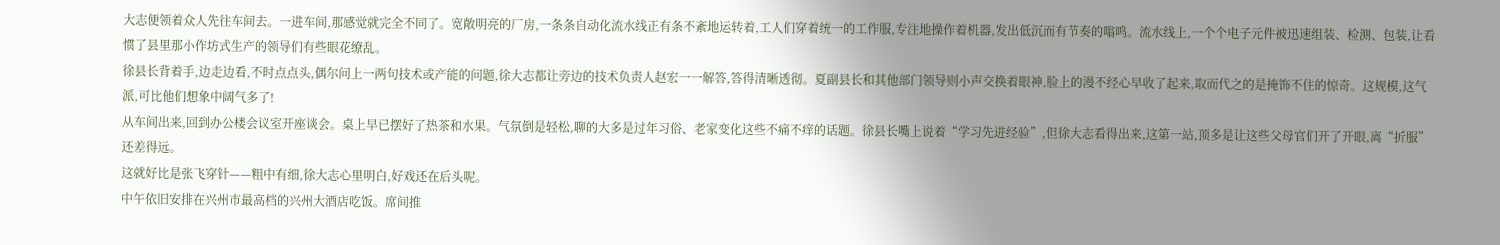大志便领着众人先往车间去。一进车间,那感觉就完全不同了。宽敞明亮的厂房,一条条自动化流水线正有条不紊地运转着,工人们穿着统一的工作服,专注地操作着机器,发出低沉而有节奏的嗡鸣。流水线上,一个个电子元件被迅速组装、检测、包装,让看惯了县里那小作坊式生产的领导们有些眼花缭乱。
徐县长背着手,边走边看,不时点点头,偶尔问上一两句技术或产能的问题,徐大志都让旁边的技术负责人赵宏一一解答,答得清晰透彻。夏副县长和其他部门领导则小声交换着眼神,脸上的漫不经心早收了起来,取而代之的是掩饰不住的惊奇。这规模,这气派,可比他们想象中阔气多了!
从车间出来,回到办公楼会议室开座谈会。桌上早已摆好了热茶和水果。气氛倒是轻松,聊的大多是过年习俗、老家变化这些不痛不痒的话题。徐县长嘴上说着“学习先进经验”,但徐大志看得出来,这第一站,顶多是让这些父母官们开了开眼,离“折服”还差得远。
这就好比是张飞穿针——粗中有细,徐大志心里明白,好戏还在后头呢。
中午依旧安排在兴州市最高档的兴州大酒店吃饭。席间推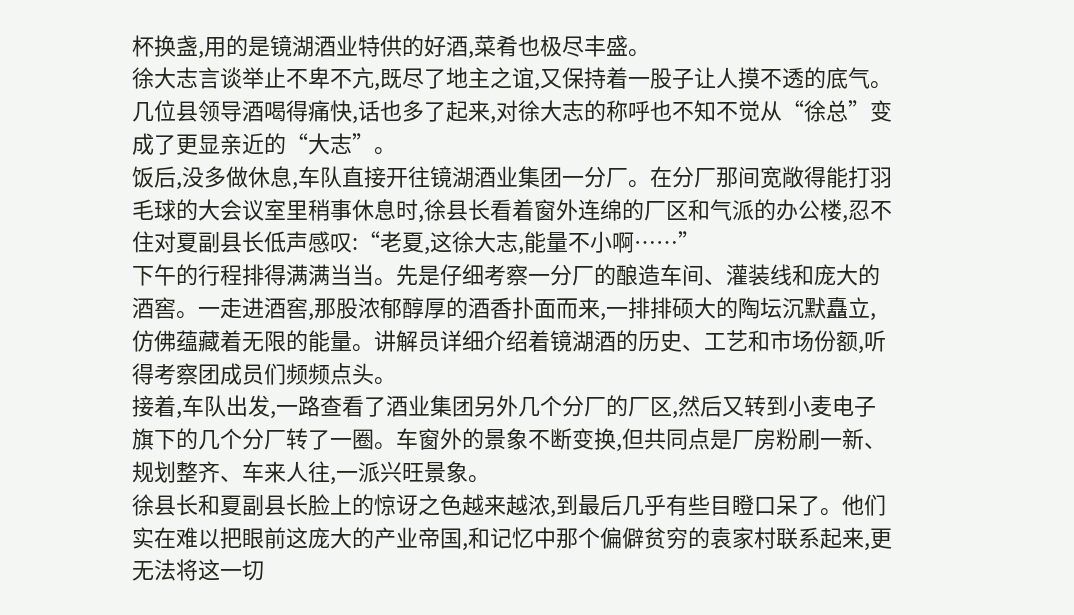杯换盏,用的是镜湖酒业特供的好酒,菜肴也极尽丰盛。
徐大志言谈举止不卑不亢,既尽了地主之谊,又保持着一股子让人摸不透的底气。几位县领导酒喝得痛快,话也多了起来,对徐大志的称呼也不知不觉从“徐总”变成了更显亲近的“大志”。
饭后,没多做休息,车队直接开往镜湖酒业集团一分厂。在分厂那间宽敞得能打羽毛球的大会议室里稍事休息时,徐县长看着窗外连绵的厂区和气派的办公楼,忍不住对夏副县长低声感叹:“老夏,这徐大志,能量不小啊……”
下午的行程排得满满当当。先是仔细考察一分厂的酿造车间、灌装线和庞大的酒窖。一走进酒窖,那股浓郁醇厚的酒香扑面而来,一排排硕大的陶坛沉默矗立,仿佛蕴藏着无限的能量。讲解员详细介绍着镜湖酒的历史、工艺和市场份额,听得考察团成员们频频点头。
接着,车队出发,一路查看了酒业集团另外几个分厂的厂区,然后又转到小麦电子旗下的几个分厂转了一圈。车窗外的景象不断变换,但共同点是厂房粉刷一新、规划整齐、车来人往,一派兴旺景象。
徐县长和夏副县长脸上的惊讶之色越来越浓,到最后几乎有些目瞪口呆了。他们实在难以把眼前这庞大的产业帝国,和记忆中那个偏僻贫穷的袁家村联系起来,更无法将这一切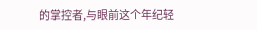的掌控者,与眼前这个年纪轻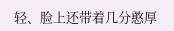轻、脸上还带着几分憨厚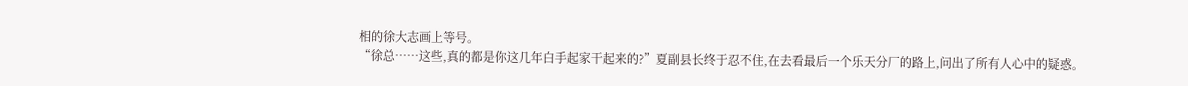相的徐大志画上等号。
“徐总……这些,真的都是你这几年白手起家干起来的?”夏副县长终于忍不住,在去看最后一个乐天分厂的路上,问出了所有人心中的疑惑。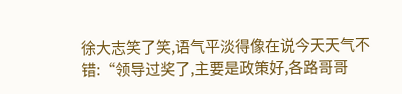徐大志笑了笑,语气平淡得像在说今天天气不错:“领导过奖了,主要是政策好,各路哥哥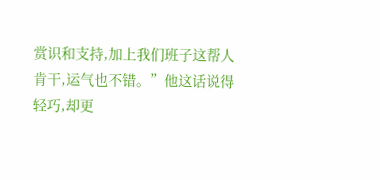赏识和支持,加上我们班子这帮人肯干,运气也不错。”他这话说得轻巧,却更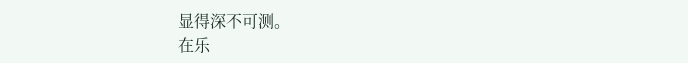显得深不可测。
在乐